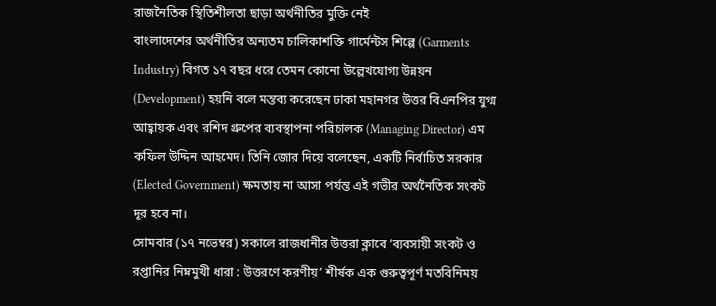রাজনৈতিক স্থিতিশীলতা ছাড়া অর্থনীতির মুক্তি নেই
বাংলাদেশের অর্থনীতির অন্যতম চালিকাশক্তি গার্মেন্টস শিল্পে (Garments Industry) বিগত ১৭ বছর ধরে তেমন কোনো উল্লেখযোগ্য উন্নয়ন (Development) হয়নি বলে মন্তব্য করেছেন ঢাকা মহানগর উত্তর বিএনপির যুগ্ম আহ্বায়ক এবং রশিদ গ্রুপের ব্যবস্থাপনা পরিচালক (Managing Director) এম কফিল উদ্দিন আহমেদ। তিনি জোর দিয়ে বলেছেন, একটি নির্বাচিত সরকার (Elected Government) ক্ষমতায় না আসা পর্যন্ত এই গভীর অর্থনৈতিক সংকট দূর হবে না।
সোমবার (১৭ নভেম্বর) সকালে রাজধানীর উত্তরা ক্লাবে ‘ব্যবসায়ী সংকট ও রপ্তানির নিম্নমুখী ধারা : উত্তরণে করণীয়’ শীর্ষক এক গুরুত্বপূর্ণ মতবিনিময়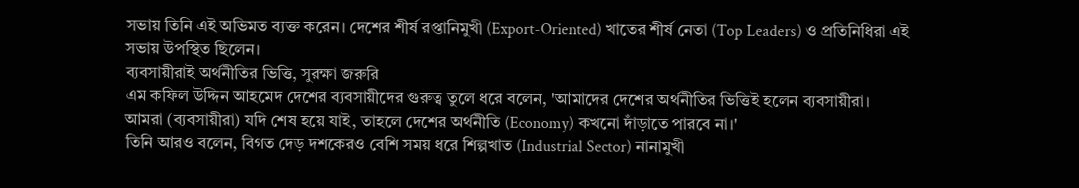সভায় তিনি এই অভিমত ব্যক্ত করেন। দেশের শীর্ষ রপ্তানিমুখী (Export-Oriented) খাতের শীর্ষ নেতা (Top Leaders) ও প্রতিনিধিরা এই সভায় উপস্থিত ছিলেন।
ব্যবসায়ীরাই অর্থনীতির ভিত্তি, সুরক্ষা জরুরি
এম কফিল উদ্দিন আহমেদ দেশের ব্যবসায়ীদের গুরুত্ব তুলে ধরে বলেন, 'আমাদের দেশের অর্থনীতির ভিত্তিই হলেন ব্যবসায়ীরা। আমরা (ব্যবসায়ীরা) যদি শেষ হয়ে যাই, তাহলে দেশের অর্থনীতি (Economy) কখনো দাঁড়াতে পারবে না।'
তিনি আরও বলেন, বিগত দেড় দশকেরও বেশি সময় ধরে শিল্পখাত (Industrial Sector) নানামুখী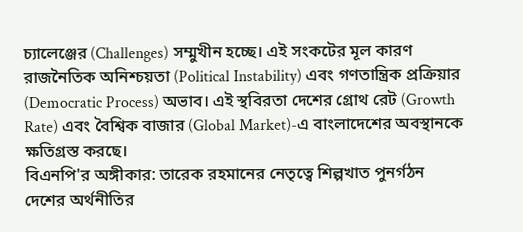চ্যালেঞ্জের (Challenges) সম্মুখীন হচ্ছে। এই সংকটের মূল কারণ রাজনৈতিক অনিশ্চয়তা (Political Instability) এবং গণতান্ত্রিক প্রক্রিয়ার (Democratic Process) অভাব। এই স্থবিরতা দেশের গ্রোথ রেট (Growth Rate) এবং বৈশ্বিক বাজার (Global Market)-এ বাংলাদেশের অবস্থানকে ক্ষতিগ্রস্ত করছে।
বিএনপি'র অঙ্গীকার: তারেক রহমানের নেতৃত্বে শিল্পখাত পুনর্গঠন
দেশের অর্থনীতির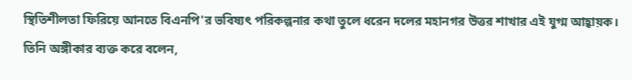স্থিতিশীলতা ফিরিয়ে আনতে বিএনপি'র ভবিষ্যৎ পরিকল্পনার কথা তুলে ধরেন দলের মহানগর উত্তর শাখার এই যুগ্ম আহ্বায়ক। তিনি অঙ্গীকার ব্যক্ত করে বলেন,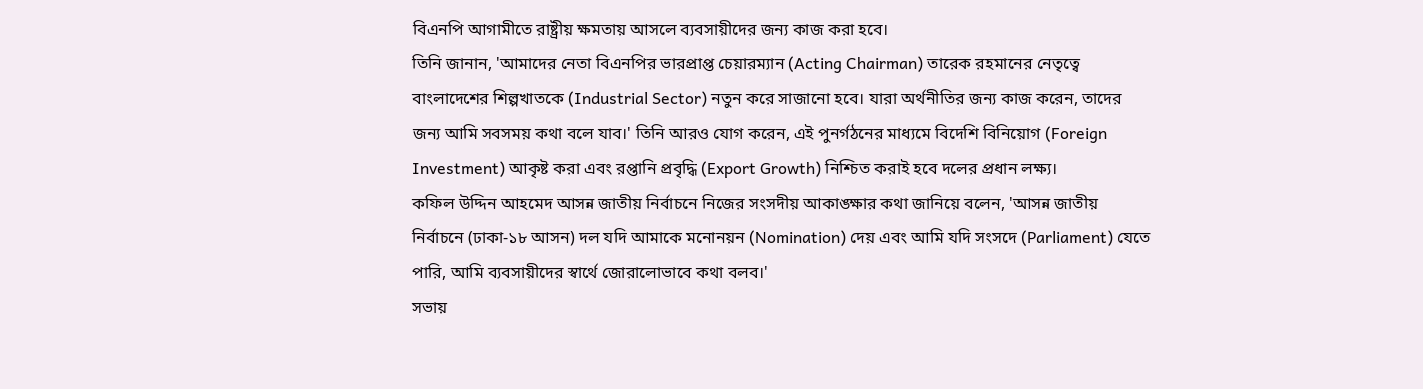বিএনপি আগামীতে রাষ্ট্রীয় ক্ষমতায় আসলে ব্যবসায়ীদের জন্য কাজ করা হবে।
তিনি জানান, 'আমাদের নেতা বিএনপির ভারপ্রাপ্ত চেয়ারম্যান (Acting Chairman) তারেক রহমানের নেতৃত্বে বাংলাদেশের শিল্পখাতকে (Industrial Sector) নতুন করে সাজানো হবে। যারা অর্থনীতির জন্য কাজ করেন, তাদের জন্য আমি সবসময় কথা বলে যাব।' তিনি আরও যোগ করেন, এই পুনর্গঠনের মাধ্যমে বিদেশি বিনিয়োগ (Foreign Investment) আকৃষ্ট করা এবং রপ্তানি প্রবৃদ্ধি (Export Growth) নিশ্চিত করাই হবে দলের প্রধান লক্ষ্য।
কফিল উদ্দিন আহমেদ আসন্ন জাতীয় নির্বাচনে নিজের সংসদীয় আকাঙ্ক্ষার কথা জানিয়ে বলেন, 'আসন্ন জাতীয় নির্বাচনে (ঢাকা-১৮ আসন) দল যদি আমাকে মনোনয়ন (Nomination) দেয় এবং আমি যদি সংসদে (Parliament) যেতে পারি, আমি ব্যবসায়ীদের স্বার্থে জোরালোভাবে কথা বলব।'
সভায়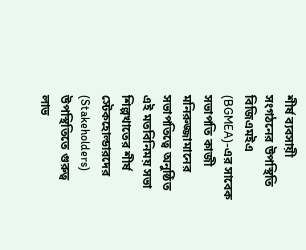শীর্ষ ব্যবসায়ী সংগঠনের উপস্থিতি
বিজিএমইএ (BGMEA)-এর সাবেক সভাপতি কাজী মনিরুজ্জামানের সভাপতিত্বে অনুষ্ঠিত এই মতবিনিময় সভা শিল্পখাতের শীর্ষ স্টেকহোল্ডারদের (Stakeholders) উপস্থিতিতে গুরুত্ব লাভ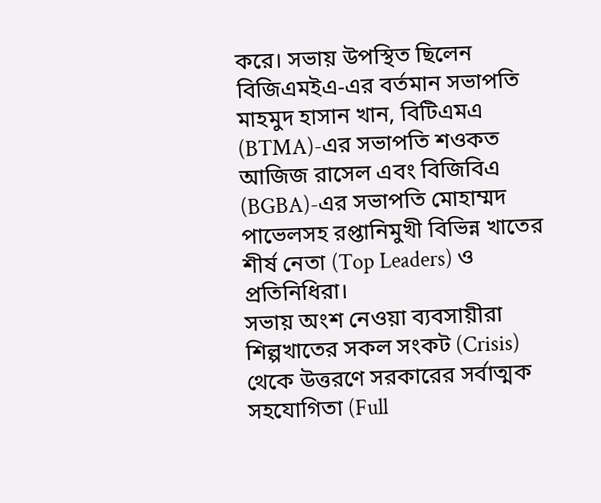করে। সভায় উপস্থিত ছিলেন বিজিএমইএ-এর বর্তমান সভাপতি মাহমুদ হাসান খান, বিটিএমএ (BTMA)-এর সভাপতি শওকত আজিজ রাসেল এবং বিজিবিএ (BGBA)-এর সভাপতি মোহাম্মদ পাভেলসহ রপ্তানিমুখী বিভিন্ন খাতের শীর্ষ নেতা (Top Leaders) ও প্রতিনিধিরা।
সভায় অংশ নেওয়া ব্যবসায়ীরা শিল্পখাতের সকল সংকট (Crisis) থেকে উত্তরণে সরকারের সর্বাত্মক সহযোগিতা (Full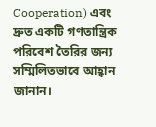Cooperation) এবং দ্রুত একটি গণতান্ত্রিক পরিবেশ তৈরির জন্য সম্মিলিতভাবে আহ্বান জানান।